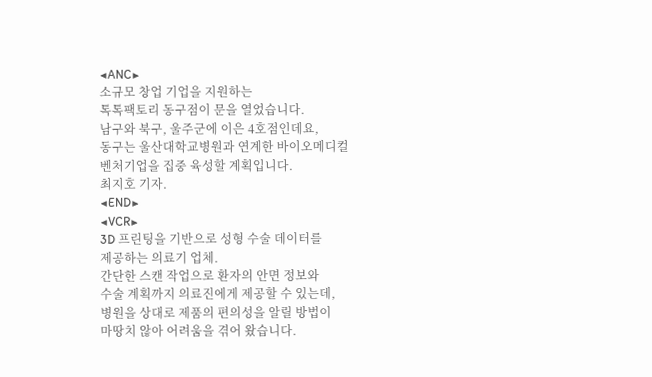◀ANC▶
소규모 창업 기업을 지원하는
톡톡팩토리 동구점이 문을 열었습니다.
남구와 북구, 울주군에 이은 4호점인데요,
동구는 울산대학교병원과 연계한 바이오메디컬
벤처기업을 집중 육성할 계획입니다.
최지호 기자.
◀END▶
◀VCR▶
3D 프린팅을 기반으로 성형 수술 데이터를
제공하는 의료기 업체.
간단한 스캔 작업으로 환자의 안면 정보와
수술 계획까지 의료진에게 제공할 수 있는데,
병원을 상대로 제품의 편의성을 알릴 방법이
마땅치 않아 어려움을 겪어 왔습니다.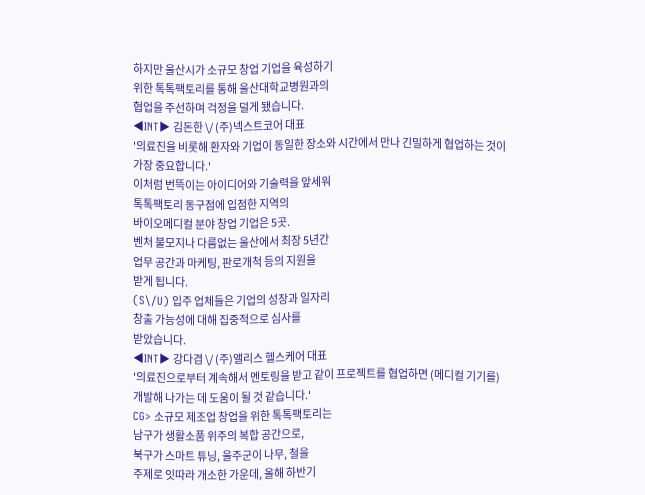하지만 울산시가 소규모 창업 기업을 육성하기
위한 톡톡팩토리를 통해 울산대학교병원과의
협업을 주선하며 걱정을 덜게 됐습니다.
◀INT▶ 김돈한 \/ (주)넥스트코어 대표
'의료진을 비롯해 환자와 기업이 동일한 장소와 시간에서 만나 긴밀하게 협업하는 것이 가장 중요합니다.'
이처럼 번뜩이는 아이디어와 기술력을 앞세워
톡톡팩토리 동구점에 입점한 지역의
바이오메디컬 분야 창업 기업은 5곳.
벤처 불모지나 다름없는 울산에서 최장 5년간
업무 공간과 마케팅, 판로개척 등의 지원을
받게 됩니다.
(S\/U) 입주 업체들은 기업의 성장과 일자리
창출 가능성에 대해 집중적으로 심사를
받았습니다.
◀INT▶ 강다겸 \/ (주)앨리스 헬스케어 대표
'의료진으로부터 계속해서 멘토링을 받고 같이 프로젝트를 협업하면 (메디컬 기기를) 개발해 나가는 데 도움이 될 것 같습니다.'
CG> 소규모 제조업 창업을 위한 톡톡팩토리는
남구가 생활소품 위주의 복합 공간으로,
북구가 스마트 튜닝, 울주군이 나무, 철을
주제로 잇따라 개소한 가운데, 올해 하반기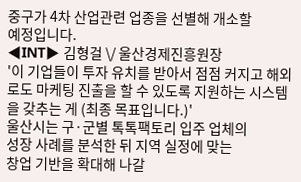중구가 4차 산업관련 업종을 선별해 개소할
예정입니다.
◀INT▶ 김형걸 \/ 울산경제진흥원장
'이 기업들이 투자 유치를 받아서 점점 커지고 해외로도 마케팅 진출을 할 수 있도록 지원하는 시스템을 갖추는 게 (최종 목표입니다.)'
울산시는 구·군별 톡톡팩토리 입주 업체의
성장 사례를 분석한 뒤 지역 실정에 맞는
창업 기반을 확대해 나갈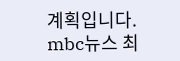계획입니다.
mbc뉴스 최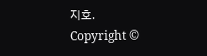지호.
Copyright ©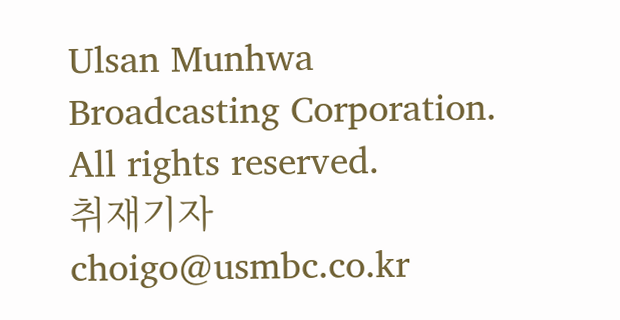Ulsan Munhwa Broadcasting Corporation. All rights reserved.
취재기자
choigo@usmbc.co.kr